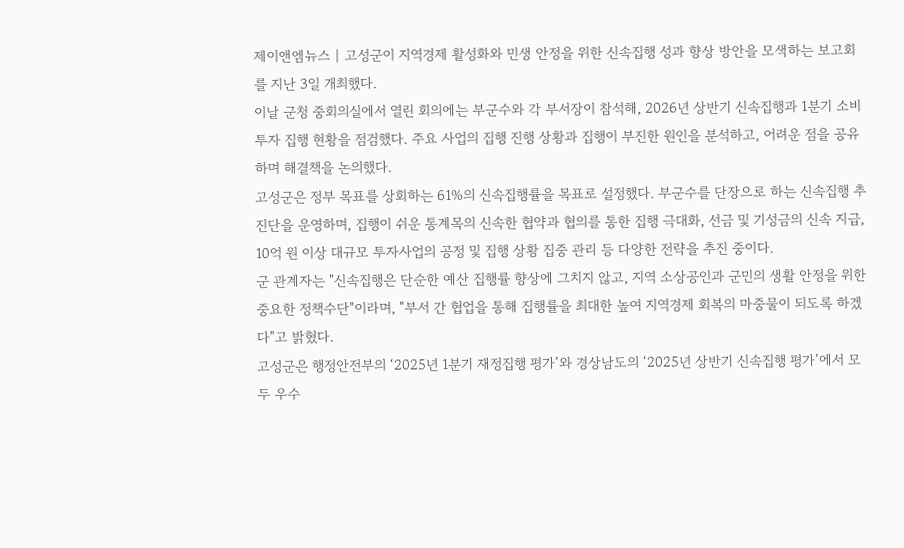제이앤엠뉴스 | 고성군이 지역경제 활성화와 민생 안정을 위한 신속집행 성과 향상 방안을 모색하는 보고회를 지난 3일 개최했다.
이날 군청 중회의실에서 열린 회의에는 부군수와 각 부서장이 참석해, 2026년 상반기 신속집행과 1분기 소비투자 집행 현황을 점검했다. 주요 사업의 집행 진행 상황과 집행이 부진한 원인을 분석하고, 어려운 점을 공유하며 해결책을 논의했다.
고성군은 정부 목표를 상회하는 61%의 신속집행률을 목표로 설정했다. 부군수를 단장으로 하는 신속집행 추진단을 운영하며, 집행이 쉬운 통계목의 신속한 협약과 협의를 통한 집행 극대화, 선금 및 기성금의 신속 지급, 10억 원 이상 대규모 투자사업의 공정 및 집행 상황 집중 관리 등 다양한 전략을 추진 중이다.
군 관계자는 "신속집행은 단순한 예산 집행률 향상에 그치지 않고, 지역 소상공인과 군민의 생활 안정을 위한 중요한 정책수단"이라며, "부서 간 협업을 통해 집행률을 최대한 높여 지역경제 회복의 마중물이 되도록 하겠다"고 밝혔다.
고성군은 행정안전부의 ‘2025년 1분기 재정집행 평가’와 경상남도의 ‘2025년 상반기 신속집행 평가’에서 모두 우수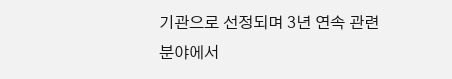기관으로 선정되며 3년 연속 관련 분야에서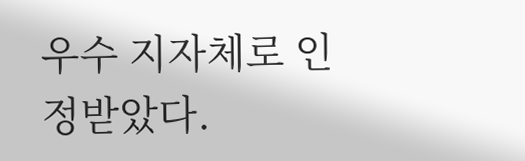우수 지자체로 인정받았다.